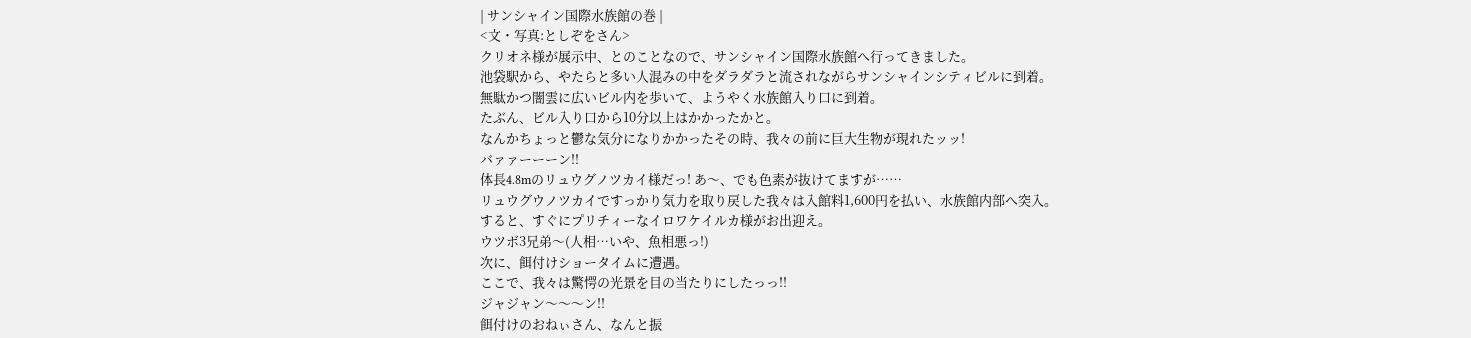| サンシャイン国際水族館の巻 |
<文・写真:としぞをさん>
クリオネ様が展示中、とのことなので、サンシャイン国際水族館へ行ってきました。
池袋駅から、やたらと多い人混みの中をダラダラと流されながらサンシャインシティビルに到着。
無駄かつ闇雲に広いビル内を歩いて、ようやく水族館入り口に到着。
たぶん、ビル入り口から10分以上はかかったかと。
なんかちょっと鬱な気分になりかかったその時、我々の前に巨大生物が現れたッッ!
バァァーーーン!!
体長4.8mのリュウグノツカイ様だっ! あ〜、でも色素が抜けてますが……
リュウグウノツカイですっかり気力を取り戻した我々は入館料1,600円を払い、水族館内部へ突入。
すると、すぐにプリチィーなイロワケイルカ様がお出迎え。
ウツボ3兄弟〜(人相…いや、魚相悪っ!)
次に、餌付けショータイムに遭遇。
ここで、我々は驚愕の光景を目の当たりにしたっっ!!
ジャジャン〜〜〜ン!!
餌付けのおねぃさん、なんと振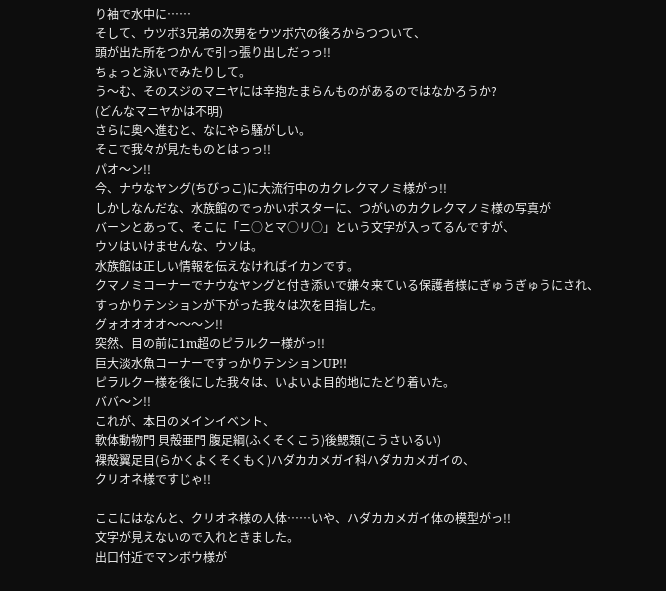り袖で水中に……
そして、ウツボ3兄弟の次男をウツボ穴の後ろからつついて、
頭が出た所をつかんで引っ張り出しだっっ!!
ちょっと泳いでみたりして。
う〜む、そのスジのマニヤには辛抱たまらんものがあるのではなかろうか?
(どんなマニヤかは不明)
さらに奥へ進むと、なにやら騒がしい。
そこで我々が見たものとはっっ!!
パオ〜ン!!
今、ナウなヤング(ちびっこ)に大流行中のカクレクマノミ様がっ!!
しかしなんだな、水族館のでっかいポスターに、つがいのカクレクマノミ様の写真が
バーンとあって、そこに「ニ○とマ○リ○」という文字が入ってるんですが、
ウソはいけませんな、ウソは。
水族館は正しい情報を伝えなければイカンです。
クマノミコーナーでナウなヤングと付き添いで嫌々来ている保護者様にぎゅうぎゅうにされ、
すっかりテンションが下がった我々は次を目指した。
グォオオオオ〜〜〜ン!!
突然、目の前に1m超のピラルクー様がっ!!
巨大淡水魚コーナーですっかりテンションUP!!
ピラルクー様を後にした我々は、いよいよ目的地にたどり着いた。
ババ〜ン!!
これが、本日のメインイベント、
軟体動物門 貝殻亜門 腹足綱(ふくそくこう)後鰓類(こうさいるい)
裸殻翼足目(らかくよくそくもく)ハダカカメガイ科ハダカカメガイの、
クリオネ様ですじゃ!!

ここにはなんと、クリオネ様の人体……いや、ハダカカメガイ体の模型がっ!!
文字が見えないので入れときました。
出口付近でマンボウ様が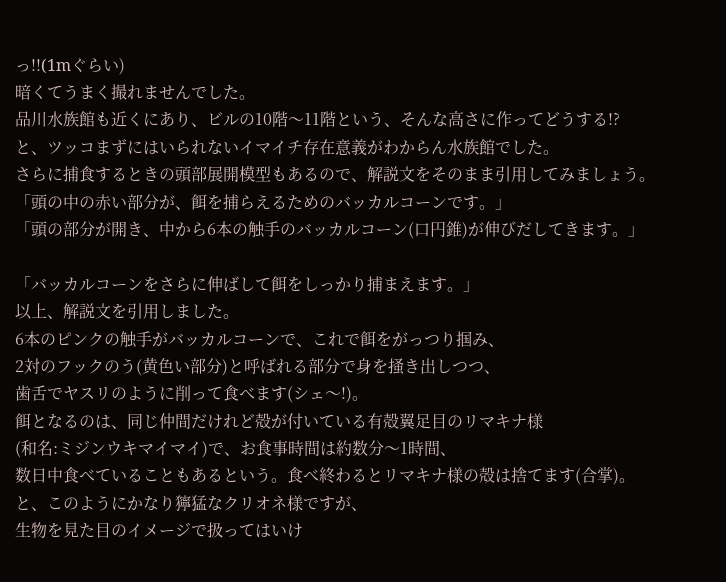っ!!(1mぐらい)
暗くてうまく撮れませんでした。
品川水族館も近くにあり、ビルの10階〜11階という、そんな高さに作ってどうする!?
と、ツッコまずにはいられないイマイチ存在意義がわからん水族館でした。
さらに捕食するときの頭部展開模型もあるので、解説文をそのまま引用してみましょう。
「頭の中の赤い部分が、餌を捕らえるためのバッカルコーンです。」
「頭の部分が開き、中から6本の触手のバッカルコーン(口円錐)が伸びだしてきます。」

「バッカルコーンをさらに伸ばして餌をしっかり捕まえます。」
以上、解説文を引用しました。
6本のピンクの触手がバッカルコーンで、これで餌をがっつり掴み、
2対のフックのう(黄色い部分)と呼ばれる部分で身を掻き出しつつ、
歯舌でヤスリのように削って食べます(シェ〜!)。
餌となるのは、同じ仲間だけれど殻が付いている有殻翼足目のリマキナ様
(和名:ミジンウキマイマイ)で、お食事時間は約数分〜1時間、
数日中食べていることもあるという。食べ終わるとリマキナ様の殻は捨てます(合掌)。
と、このようにかなり獰猛なクリオネ様ですが、
生物を見た目のイメージで扱ってはいけ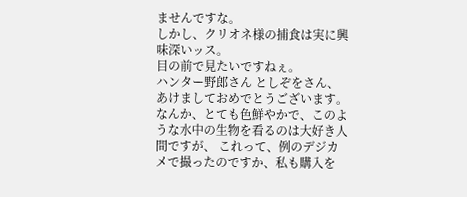ませんですな。
しかし、クリオネ様の捕食は実に興味深いッス。
目の前で見たいですねぇ。
ハンター野郎さん としぞをさん、あけましておめでとうございます。 なんか、とても色鮮やかで、このような水中の生物を看るのは大好き人間ですが、 これって、例のデジカメで撮ったのですか、私も購入を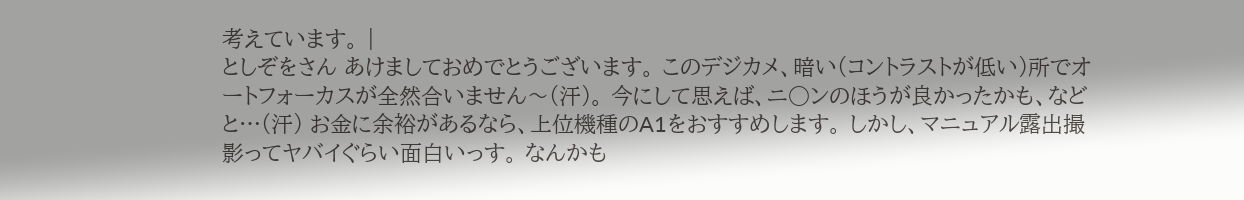考えています。 |
としぞをさん あけましておめでとうございます。 このデジカメ、暗い(コントラストが低い)所でオートフォーカスが全然合いません〜(汗)。 今にして思えば、ニ○ンのほうが良かったかも、などと…(汗) お金に余裕があるなら、上位機種のA1をおすすめします。 しかし、マニュアル露出撮影ってヤバイぐらい面白いっす。 なんかも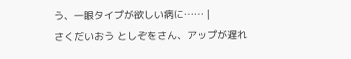う、一眼タイプが欲しい病に…… |
さくだいおう としぞをさん、アップが遅れ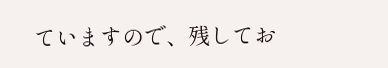ていますので、残してお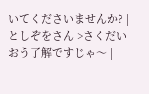いてくださいませんか? |
としぞをさん >さくだいおう了解ですじゃ〜 |